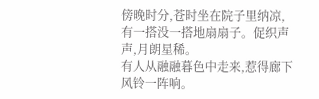傍晚时分,苍时坐在院子里纳凉,有一搭没一搭地扇扇子。促织声声,月朗星稀。
有人从融融暮色中走来,惹得廊下风铃一阵响。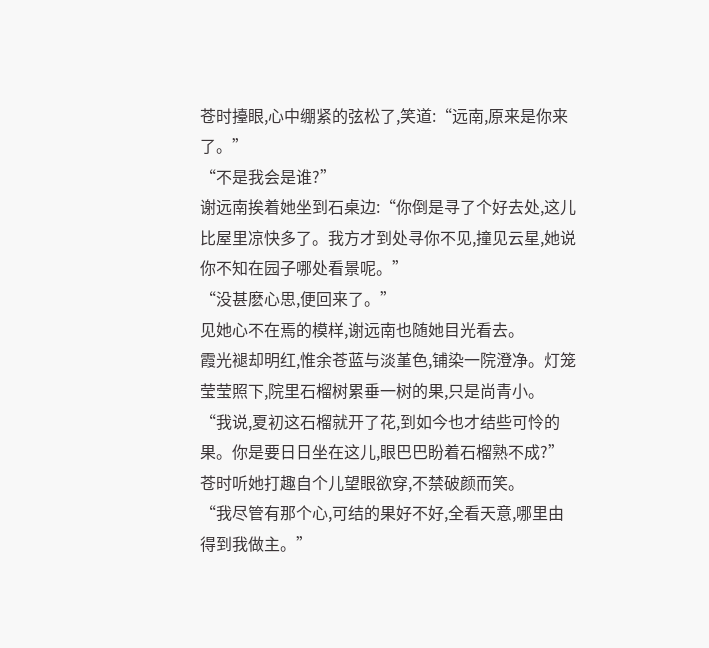苍时擡眼,心中绷紧的弦松了,笑道:“远南,原来是你来了。”
“不是我会是谁?”
谢远南挨着她坐到石桌边:“你倒是寻了个好去处,这儿比屋里凉快多了。我方才到处寻你不见,撞见云星,她说你不知在园子哪处看景呢。”
“没甚麽心思,便回来了。”
见她心不在焉的模样,谢远南也随她目光看去。
霞光褪却明红,惟余苍蓝与淡堇色,铺染一院澄净。灯笼莹莹照下,院里石榴树累垂一树的果,只是尚青小。
“我说,夏初这石榴就开了花,到如今也才结些可怜的果。你是要日日坐在这儿,眼巴巴盼着石榴熟不成?”
苍时听她打趣自个儿望眼欲穿,不禁破颜而笑。
“我尽管有那个心,可结的果好不好,全看天意,哪里由得到我做主。”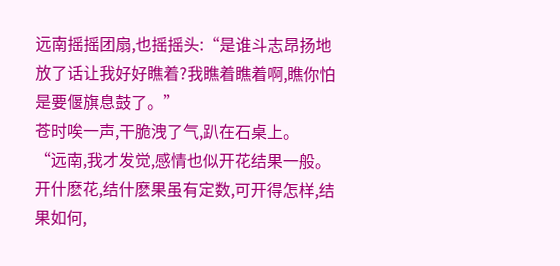远南摇摇团扇,也摇摇头:“是谁斗志昂扬地放了话让我好好瞧着?我瞧着瞧着啊,瞧你怕是要偃旗息鼓了。”
苍时唉一声,干脆洩了气,趴在石桌上。
“远南,我才发觉,感情也似开花结果一般。开什麽花,结什麽果虽有定数,可开得怎样,结果如何,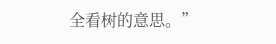全看树的意思。”